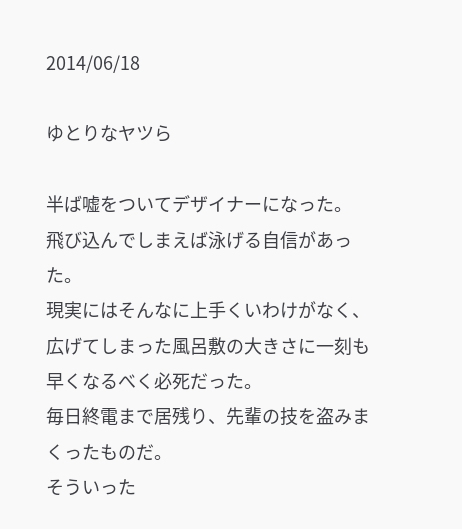2014/06/18

ゆとりなヤツら

半ば嘘をついてデザイナーになった。
飛び込んでしまえば泳げる自信があった。
現実にはそんなに上手くいわけがなく、広げてしまった風呂敷の大きさに一刻も早くなるべく必死だった。
毎日終電まで居残り、先輩の技を盗みまくったものだ。
そういった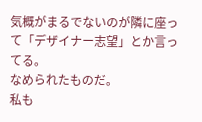気概がまるでないのが隣に座って「デザイナー志望」とか言ってる。
なめられたものだ。
私も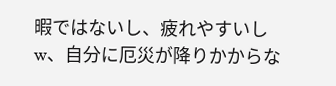暇ではないし、疲れやすいしw、自分に厄災が降りかからな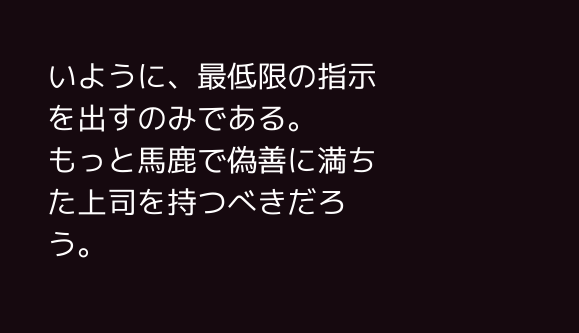いように、最低限の指示を出すのみである。
もっと馬鹿で偽善に満ちた上司を持つべきだろう。